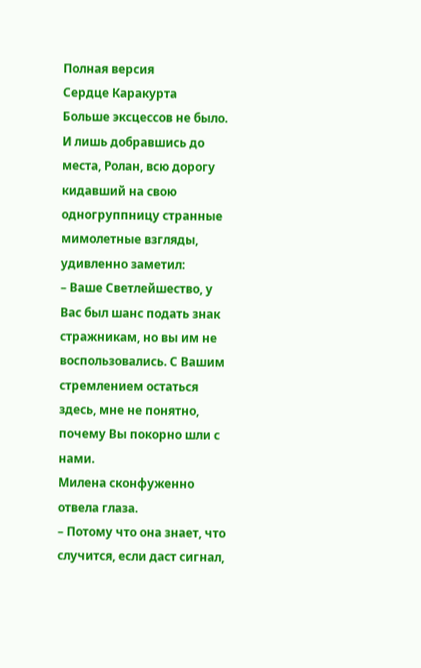Полная версия
Сердце Каракурта
Больше эксцессов не было. И лишь добравшись до места, Ролан, всю дорогу кидавший на свою одногруппницу странные мимолетные взгляды, удивленно заметил:
– Ваше Светлейшество, у Вас был шанс подать знак стражникам, но вы им не воспользовались. С Вашим стремлением остаться здесь, мне не понятно, почему Вы покорно шли с нами.
Милена сконфуженно отвела глаза.
– Потому что она знает, что случится, если даст сигнал,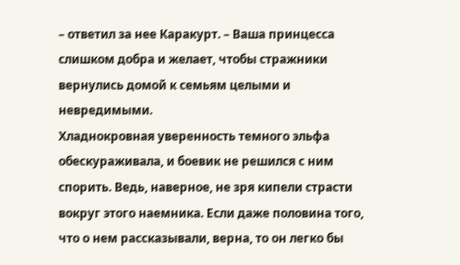– ответил за нее Каракурт. – Ваша принцесса слишком добра и желает, чтобы стражники вернулись домой к семьям целыми и невредимыми.
Хладнокровная уверенность темного эльфа обескураживала, и боевик не решился с ним спорить. Ведь, наверное, не зря кипели страсти вокруг этого наемника. Если даже половина того, что о нем рассказывали, верна, то он легко бы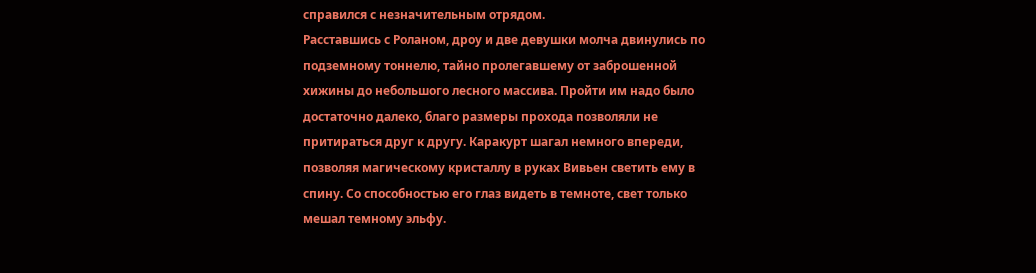справился с незначительным отрядом.
Расставшись с Роланом, дроу и две девушки молча двинулись по подземному тоннелю, тайно пролегавшему от заброшенной хижины до небольшого лесного массива. Пройти им надо было достаточно далеко, благо размеры прохода позволяли не притираться друг к другу. Каракурт шагал немного впереди, позволяя магическому кристаллу в руках Вивьен светить ему в спину. Со способностью его глаз видеть в темноте, свет только мешал темному эльфу.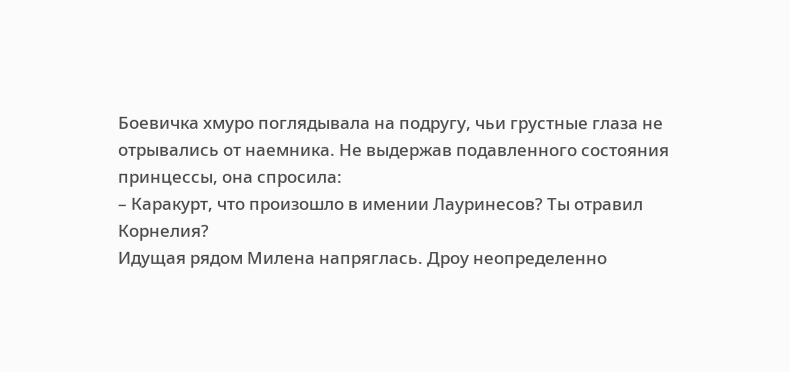Боевичка хмуро поглядывала на подругу, чьи грустные глаза не отрывались от наемника. Не выдержав подавленного состояния принцессы, она спросила:
– Каракурт, что произошло в имении Лауринесов? Ты отравил Корнелия?
Идущая рядом Милена напряглась. Дроу неопределенно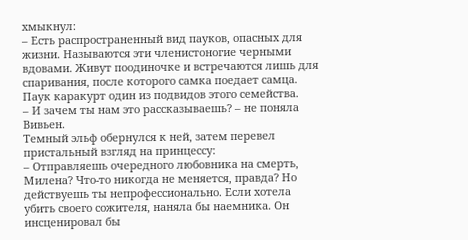хмыкнул:
– Есть распространенный вид пауков, опасных для жизни. Называются эти членистоногие черными вдовами. Живут поодиночке и встречаются лишь для спаривания, после которого самка поедает самца. Паук каракурт один из подвидов этого семейства.
– И зачем ты нам это рассказываешь? – не поняла Вивьен.
Темный эльф обернулся к ней, затем перевел пристальный взгляд на принцессу:
– Отправляешь очередного любовника на смерть, Милена? Что-то никогда не меняется, правда? Но действуешь ты непрофессионально. Если хотела убить своего сожителя, наняла бы наемника. Он инсценировал бы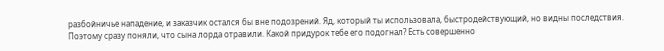разбойничье нападение, и заказчик остался бы вне подозрений. Яд, который ты использовала, быстродействующий, но видны последствия. Поэтому сразу поняли, что сына лорда отравили. Какой придурок тебе его подогнал? Есть совершенно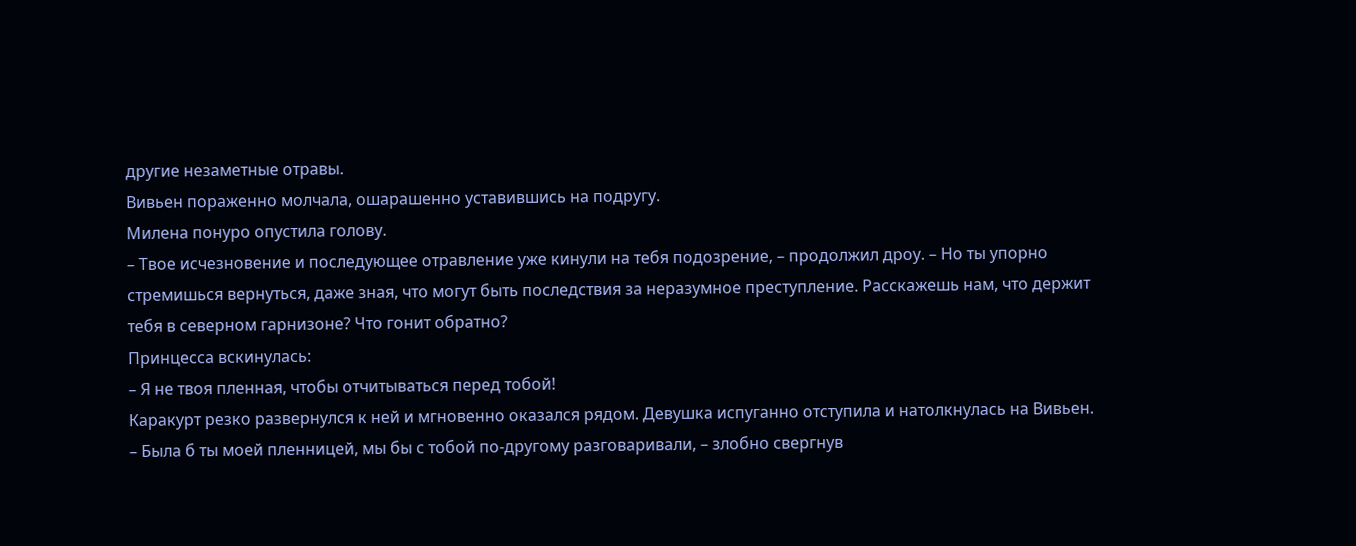другие незаметные отравы.
Вивьен пораженно молчала, ошарашенно уставившись на подругу.
Милена понуро опустила голову.
– Твое исчезновение и последующее отравление уже кинули на тебя подозрение, – продолжил дроу. – Но ты упорно стремишься вернуться, даже зная, что могут быть последствия за неразумное преступление. Расскажешь нам, что держит тебя в северном гарнизоне? Что гонит обратно?
Принцесса вскинулась:
– Я не твоя пленная, чтобы отчитываться перед тобой!
Каракурт резко развернулся к ней и мгновенно оказался рядом. Девушка испуганно отступила и натолкнулась на Вивьен.
– Была б ты моей пленницей, мы бы с тобой по-другому разговаривали, – злобно свергнув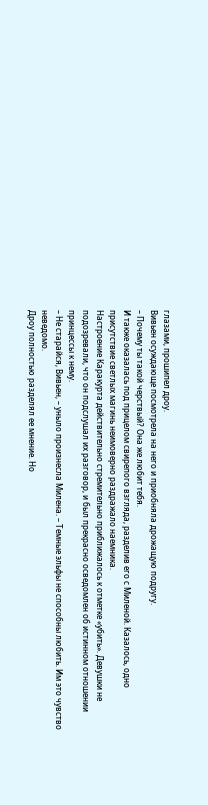глазами, прошипел дроу.
Вивьен осуждающе посмотрела на него и приобняла дрожащую подругу.
– Почему ты такой черствый? Она же любит тебя.
И также оказалась под прицелом свирепого взгляда, разделив его с Миленой. Казалось, одно присутствие светлых магинь неимоверно раздражало наемника.
Настроение Каракурта действительно стремительно приближалось к отметке «убить». Девушки не подозревали, что он подслушал их разговор, и был прекрасно осведомлен об истинном отношении принцессы к нему.
– Не старайся, Вивьен, – уныло произнесла Милена. – Темные эльфы не способны любить. Им это чувство неведомо.
Дроу полностью разделял ее мнение. Но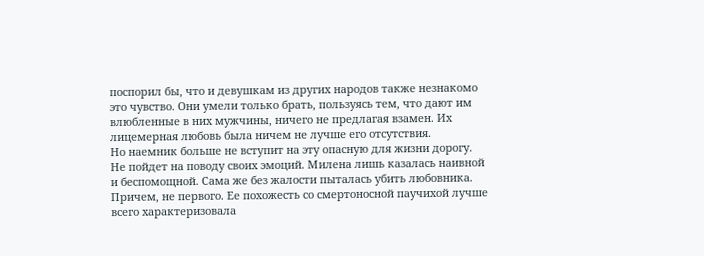поспорил бы, что и девушкам из других народов также незнакомо это чувство. Они умели только брать, пользуясь тем, что дают им влюбленные в них мужчины, ничего не предлагая взамен. Их лицемерная любовь была ничем не лучше его отсутствия.
Но наемник больше не вступит на эту опасную для жизни дорогу. Не пойдет на поводу своих эмоций. Милена лишь казалась наивной и беспомощной. Сама же без жалости пыталась убить любовника. Причем, не первого. Ее похожесть со смертоносной паучихой лучше всего характеризовала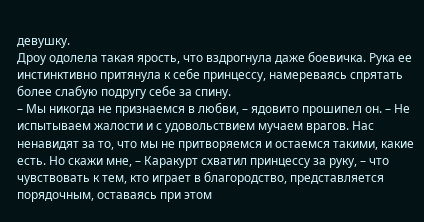девушку.
Дроу одолела такая ярость, что вздрогнула даже боевичка. Рука ее инстинктивно притянула к себе принцессу, намереваясь спрятать более слабую подругу себе за спину.
– Мы никогда не признаемся в любви, – ядовито прошипел он. – Не испытываем жалости и с удовольствием мучаем врагов. Нас ненавидят за то, что мы не притворяемся и остаемся такими, какие есть. Но скажи мне, – Каракурт схватил принцессу за руку, – что чувствовать к тем, кто играет в благородство, представляется порядочным, оставаясь при этом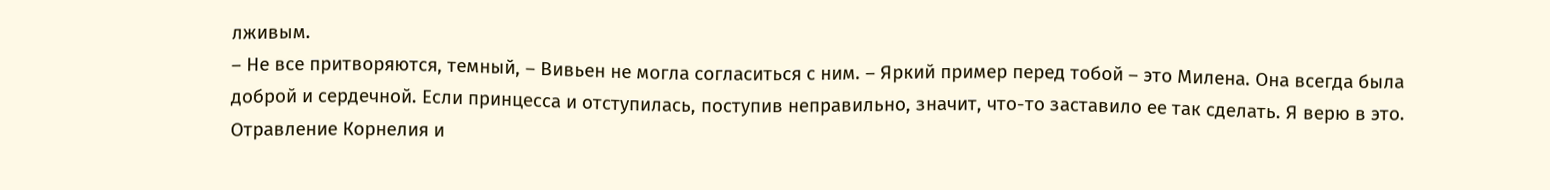лживым.
– Не все притворяются, темный, – Вивьен не могла согласиться с ним. – Яркий пример перед тобой – это Милена. Она всегда была доброй и сердечной. Если принцесса и отступилась, поступив неправильно, значит, что-то заставило ее так сделать. Я верю в это. Отравление Корнелия и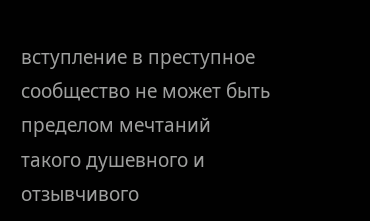вступление в преступное сообщество не может быть пределом мечтаний такого душевного и отзывчивого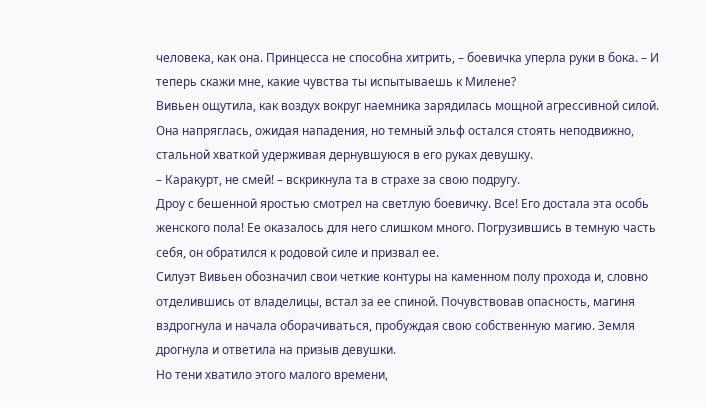человека, как она. Принцесса не способна хитрить, – боевичка уперла руки в бока. – И теперь скажи мне, какие чувства ты испытываешь к Милене?
Вивьен ощутила, как воздух вокруг наемника зарядилась мощной агрессивной силой. Она напряглась, ожидая нападения, но темный эльф остался стоять неподвижно, стальной хваткой удерживая дернувшуюся в его руках девушку.
– Каракурт, не смей! – вскрикнула та в страхе за свою подругу.
Дроу с бешенной яростью смотрел на светлую боевичку. Все! Его достала эта особь женского пола! Ее оказалось для него слишком много. Погрузившись в темную часть себя, он обратился к родовой силе и призвал ее.
Силуэт Вивьен обозначил свои четкие контуры на каменном полу прохода и, словно отделившись от владелицы, встал за ее спиной. Почувствовав опасность, магиня вздрогнула и начала оборачиваться, пробуждая свою собственную магию. Земля дрогнула и ответила на призыв девушки.
Но тени хватило этого малого времени,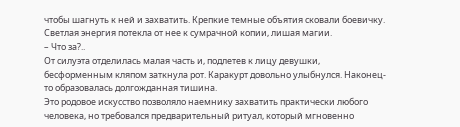чтобы шагнуть к ней и захватить. Крепкие темные объятия сковали боевичку. Светлая энергия потекла от нее к сумрачной копии, лишая магии.
– Что за?..
От силуэта отделилась малая часть и, подлетев к лицу девушки, бесформенным кляпом заткнула рот. Каракурт довольно улыбнулся. Наконец-то образовалась долгожданная тишина.
Это родовое искусство позволяло наемнику захватить практически любого человека, но требовался предварительный ритуал, который мгновенно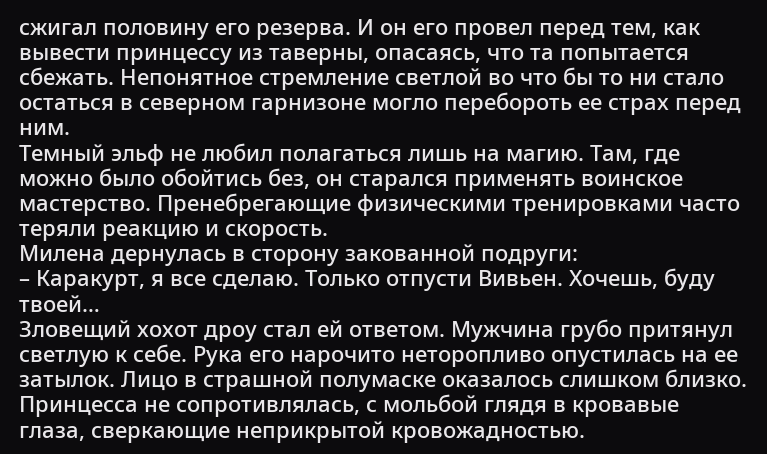сжигал половину его резерва. И он его провел перед тем, как вывести принцессу из таверны, опасаясь, что та попытается сбежать. Непонятное стремление светлой во что бы то ни стало остаться в северном гарнизоне могло перебороть ее страх перед ним.
Темный эльф не любил полагаться лишь на магию. Там, где можно было обойтись без, он старался применять воинское мастерство. Пренебрегающие физическими тренировками часто теряли реакцию и скорость.
Милена дернулась в сторону закованной подруги:
– Каракурт, я все сделаю. Только отпусти Вивьен. Хочешь, буду твоей…
Зловещий хохот дроу стал ей ответом. Мужчина грубо притянул светлую к себе. Рука его нарочито неторопливо опустилась на ее затылок. Лицо в страшной полумаске оказалось слишком близко.
Принцесса не сопротивлялась, с мольбой глядя в кровавые глаза, сверкающие неприкрытой кровожадностью.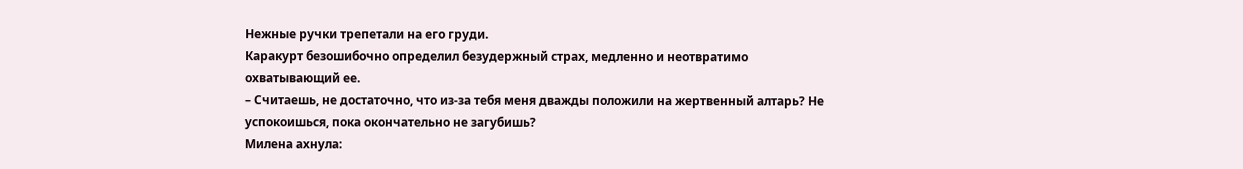Нежные ручки трепетали на его груди.
Каракурт безошибочно определил безудержный страх, медленно и неотвратимо охватывающий ее.
– Считаешь, не достаточно, что из-за тебя меня дважды положили на жертвенный алтарь? Не успокоишься, пока окончательно не загубишь?
Милена ахнула: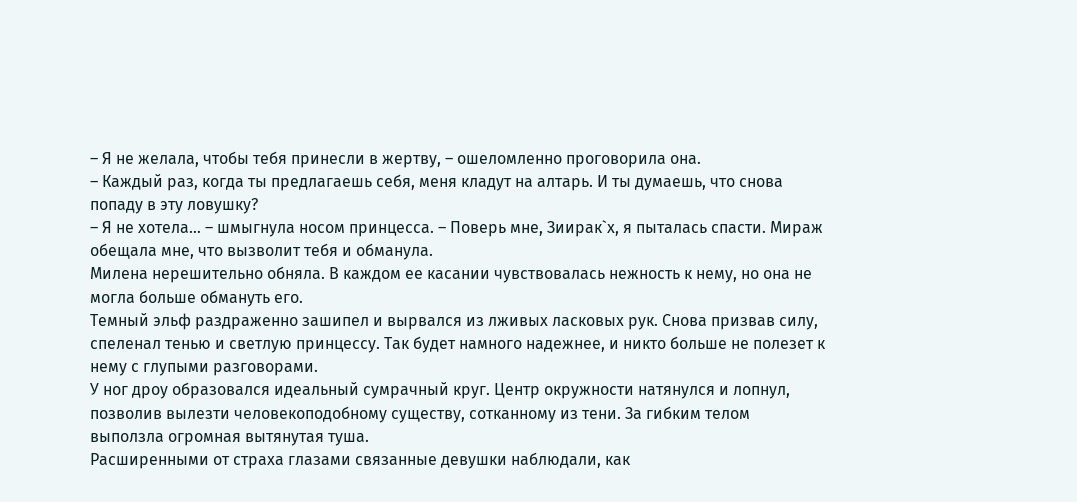– Я не желала, чтобы тебя принесли в жертву, – ошеломленно проговорила она.
– Каждый раз, когда ты предлагаешь себя, меня кладут на алтарь. И ты думаешь, что снова попаду в эту ловушку?
– Я не хотела… – шмыгнула носом принцесса. – Поверь мне, Зиирак`х, я пыталась спасти. Мираж обещала мне, что вызволит тебя и обманула.
Милена нерешительно обняла. В каждом ее касании чувствовалась нежность к нему, но она не могла больше обмануть его.
Темный эльф раздраженно зашипел и вырвался из лживых ласковых рук. Снова призвав силу, спеленал тенью и светлую принцессу. Так будет намного надежнее, и никто больше не полезет к нему с глупыми разговорами.
У ног дроу образовался идеальный сумрачный круг. Центр окружности натянулся и лопнул, позволив вылезти человекоподобному существу, сотканному из тени. За гибким телом выползла огромная вытянутая туша.
Расширенными от страха глазами связанные девушки наблюдали, как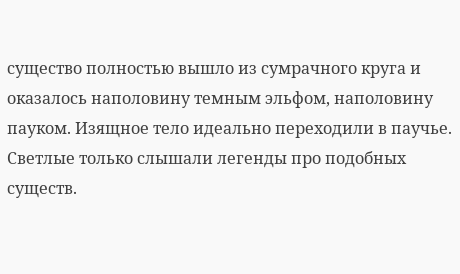существо полностью вышло из сумрачного круга и оказалось наполовину темным эльфом, наполовину пауком. Изящное тело идеально переходили в паучье.
Светлые только слышали легенды про подобных существ.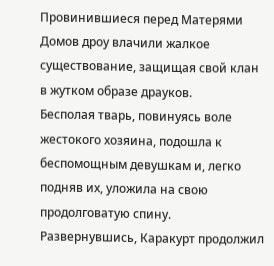Провинившиеся перед Матерями Домов дроу влачили жалкое существование, защищая свой клан в жутком образе драуков.
Бесполая тварь, повинуясь воле жестокого хозяина, подошла к беспомощным девушкам и, легко подняв их, уложила на свою продолговатую спину.
Развернувшись, Каракурт продолжил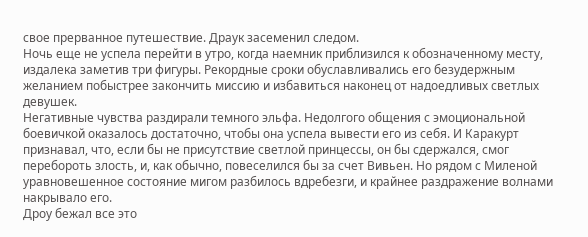свое прерванное путешествие. Драук засеменил следом.
Ночь еще не успела перейти в утро, когда наемник приблизился к обозначенному месту, издалека заметив три фигуры. Рекордные сроки обуславливались его безудержным желанием побыстрее закончить миссию и избавиться наконец от надоедливых светлых девушек.
Негативные чувства раздирали темного эльфа. Недолгого общения с эмоциональной боевичкой оказалось достаточно, чтобы она успела вывести его из себя. И Каракурт признавал, что, если бы не присутствие светлой принцессы, он бы сдержался, смог перебороть злость, и, как обычно, повеселился бы за счет Вивьен. Но рядом с Миленой уравновешенное состояние мигом разбилось вдребезги, и крайнее раздражение волнами накрывало его.
Дроу бежал все это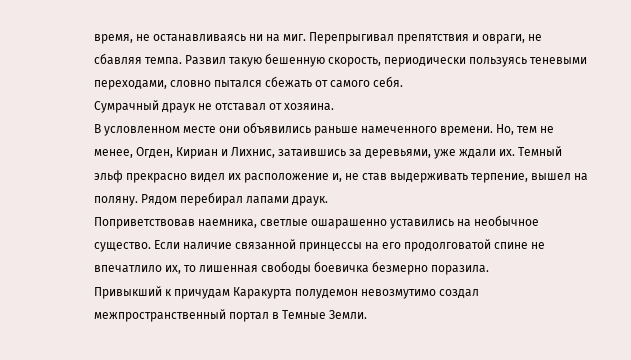время, не останавливаясь ни на миг. Перепрыгивал препятствия и овраги, не сбавляя темпа. Развил такую бешенную скорость, периодически пользуясь теневыми переходами, словно пытался сбежать от самого себя.
Сумрачный драук не отставал от хозяина.
В условленном месте они объявились раньше намеченного времени. Но, тем не менее, Огден, Кириан и Лихнис, затаившись за деревьями, уже ждали их. Темный эльф прекрасно видел их расположение и, не став выдерживать терпение, вышел на поляну. Рядом перебирал лапами драук.
Поприветствовав наемника, светлые ошарашенно уставились на необычное существо. Если наличие связанной принцессы на его продолговатой спине не впечатлило их, то лишенная свободы боевичка безмерно поразила.
Привыкший к причудам Каракурта полудемон невозмутимо создал межпространственный портал в Темные Земли.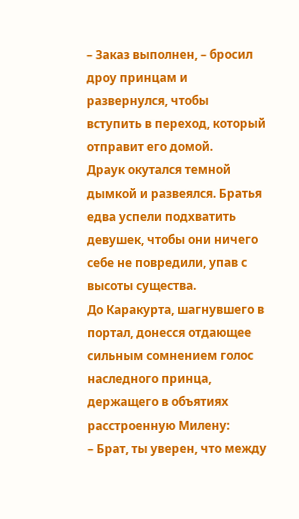– Заказ выполнен, – бросил дроу принцам и развернулся, чтобы вступить в переход, который отправит его домой.
Драук окутался темной дымкой и развеялся. Братья едва успели подхватить девушек, чтобы они ничего себе не повредили, упав с высоты существа.
До Каракурта, шагнувшего в портал, донесся отдающее сильным сомнением голос наследного принца, держащего в объятиях расстроенную Милену:
– Брат, ты уверен, что между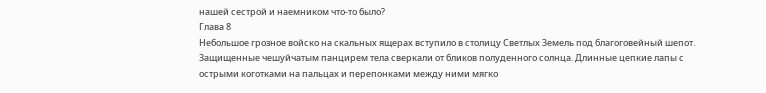нашей сестрой и наемником что-то было?
Глава 8
Небольшое грозное войско на скальных ящерах вступило в столицу Светлых Земель под благоговейный шепот. Защищенные чешуйчатым панцирем тела сверкали от бликов полуденного солнца. Длинные цепкие лапы с острыми коготками на пальцах и перепонками между ними мягко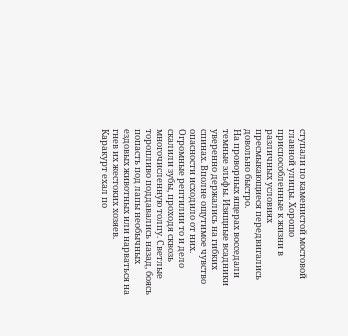ступали по каменистой мостовой главной улицы. Хорошо приспособленные к жизни в различных условиях пресмыкающиеся передвигались довольно быстро.
На проворных ящерах восседали темные эльфы. Изящные всадники уверенно держались на гибких спинах. Вполне ощутимое чувство опасности исходило от них.
Огромные рептилии то и дело скалили зубы, проходя сквозь многочисленную толпу. Светлые торопливо поддавались назад, боясь попасть под лапы необычных ездовых животных или нарваться на гнев их жестоких хозяев.
Каракурт ехал по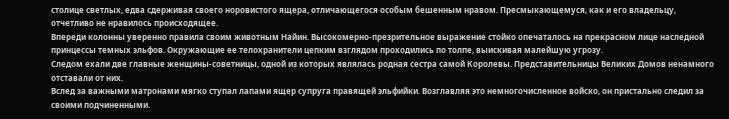столице светлых, едва сдерживая своего норовистого ящера, отличающегося особым бешенным нравом. Пресмыкающемуся, как и его владельцу, отчетливо не нравилось происходящее.
Впереди колонны уверенно правила своим животным Найин. Высокомерно-презрительное выражение стойко опечаталось на прекрасном лице наследной принцессы темных эльфов. Окружающие ее телохранители цепким взглядом проходились по толпе, выискивая малейшую угрозу.
Следом ехали две главные женщины-советницы, одной из которых являлась родная сестра самой Королевы. Представительницы Великих Домов ненамного отставали от них.
Вслед за важными матронами мягко ступал лапами ящер супруга правящей эльфийки. Возглавляя это немногочисленное войско, он пристально следил за своими подчиненными.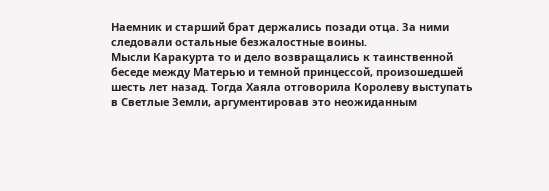Наемник и старший брат держались позади отца. За ними следовали остальные безжалостные воины.
Мысли Каракурта то и дело возвращались к таинственной беседе между Матерью и темной принцессой, произошедшей шесть лет назад. Тогда Хаяла отговорила Королеву выступать в Светлые Земли, аргументировав это неожиданным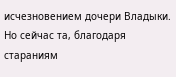исчезновением дочери Владыки. Но сейчас та, благодаря стараниям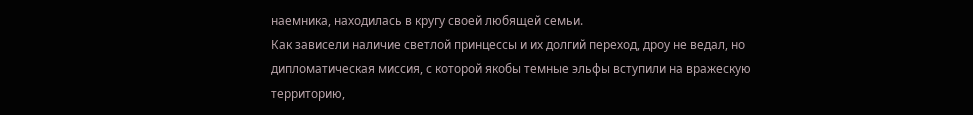наемника, находилась в кругу своей любящей семьи.
Как зависели наличие светлой принцессы и их долгий переход, дроу не ведал, но дипломатическая миссия, с которой якобы темные эльфы вступили на вражескую территорию,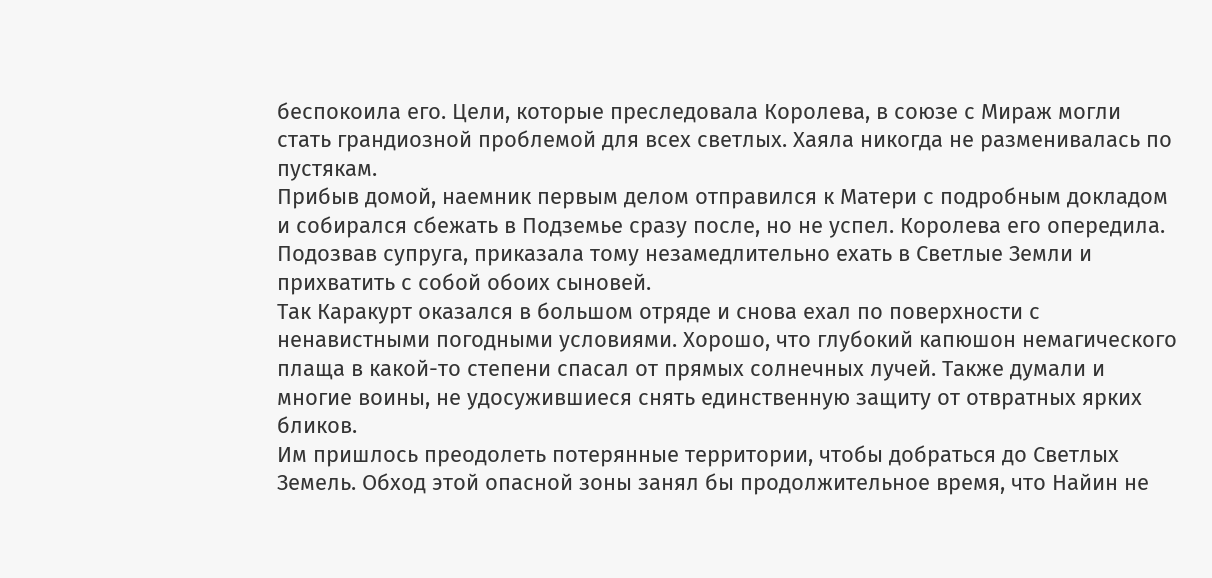беспокоила его. Цели, которые преследовала Королева, в союзе с Мираж могли стать грандиозной проблемой для всех светлых. Хаяла никогда не разменивалась по пустякам.
Прибыв домой, наемник первым делом отправился к Матери с подробным докладом и собирался сбежать в Подземье сразу после, но не успел. Королева его опередила. Подозвав супруга, приказала тому незамедлительно ехать в Светлые Земли и прихватить с собой обоих сыновей.
Так Каракурт оказался в большом отряде и снова ехал по поверхности с ненавистными погодными условиями. Хорошо, что глубокий капюшон немагического плаща в какой-то степени спасал от прямых солнечных лучей. Также думали и многие воины, не удосужившиеся снять единственную защиту от отвратных ярких бликов.
Им пришлось преодолеть потерянные территории, чтобы добраться до Светлых Земель. Обход этой опасной зоны занял бы продолжительное время, что Найин не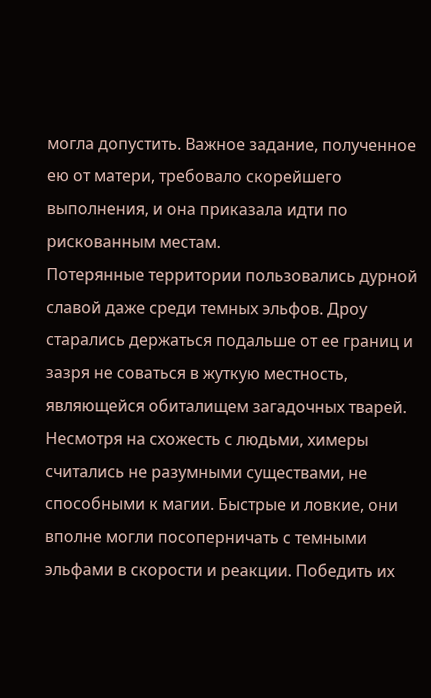могла допустить. Важное задание, полученное ею от матери, требовало скорейшего выполнения, и она приказала идти по рискованным местам.
Потерянные территории пользовались дурной славой даже среди темных эльфов. Дроу старались держаться подальше от ее границ и зазря не соваться в жуткую местность, являющейся обиталищем загадочных тварей.
Несмотря на схожесть с людьми, химеры считались не разумными существами, не способными к магии. Быстрые и ловкие, они вполне могли посоперничать с темными эльфами в скорости и реакции. Победить их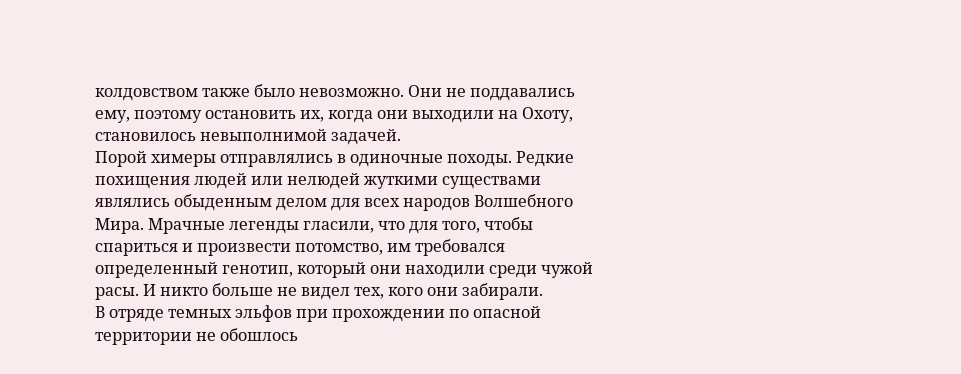колдовством также было невозможно. Они не поддавались ему, поэтому остановить их, когда они выходили на Охоту, становилось невыполнимой задачей.
Порой химеры отправлялись в одиночные походы. Редкие похищения людей или нелюдей жуткими существами являлись обыденным делом для всех народов Волшебного Мира. Мрачные легенды гласили, что для того, чтобы спариться и произвести потомство, им требовался определенный генотип, который они находили среди чужой расы. И никто больше не видел тех, кого они забирали.
В отряде темных эльфов при прохождении по опасной территории не обошлось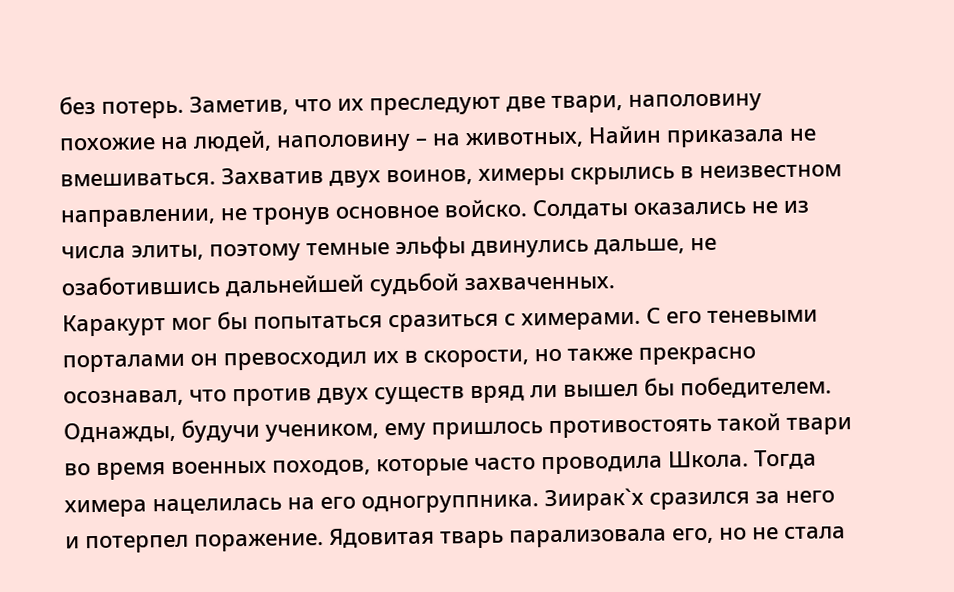без потерь. Заметив, что их преследуют две твари, наполовину похожие на людей, наполовину – на животных, Найин приказала не вмешиваться. Захватив двух воинов, химеры скрылись в неизвестном направлении, не тронув основное войско. Солдаты оказались не из числа элиты, поэтому темные эльфы двинулись дальше, не озаботившись дальнейшей судьбой захваченных.
Каракурт мог бы попытаться сразиться с химерами. С его теневыми порталами он превосходил их в скорости, но также прекрасно осознавал, что против двух существ вряд ли вышел бы победителем.
Однажды, будучи учеником, ему пришлось противостоять такой твари во время военных походов, которые часто проводила Школа. Тогда химера нацелилась на его одногруппника. Зиирак`х сразился за него и потерпел поражение. Ядовитая тварь парализовала его, но не стала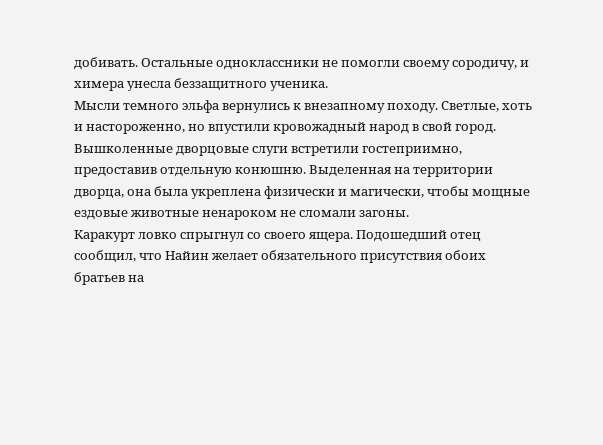добивать. Остальные одноклассники не помогли своему сородичу, и химера унесла беззащитного ученика.
Мысли темного эльфа вернулись к внезапному походу. Светлые, хоть и настороженно, но впустили кровожадный народ в свой город. Вышколенные дворцовые слуги встретили гостеприимно, предоставив отдельную конюшню. Выделенная на территории дворца, она была укреплена физически и магически, чтобы мощные ездовые животные ненароком не сломали загоны.
Каракурт ловко спрыгнул со своего ящера. Подошедший отец сообщил, что Найин желает обязательного присутствия обоих братьев на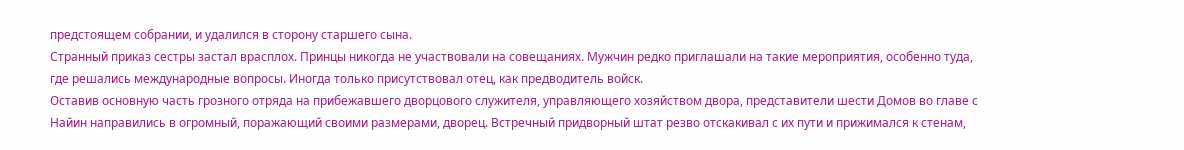предстоящем собрании, и удалился в сторону старшего сына.
Странный приказ сестры застал врасплох. Принцы никогда не участвовали на совещаниях. Мужчин редко приглашали на такие мероприятия, особенно туда, где решались международные вопросы. Иногда только присутствовал отец, как предводитель войск.
Оставив основную часть грозного отряда на прибежавшего дворцового служителя, управляющего хозяйством двора, представители шести Домов во главе с Найин направились в огромный, поражающий своими размерами, дворец. Встречный придворный штат резво отскакивал с их пути и прижимался к стенам,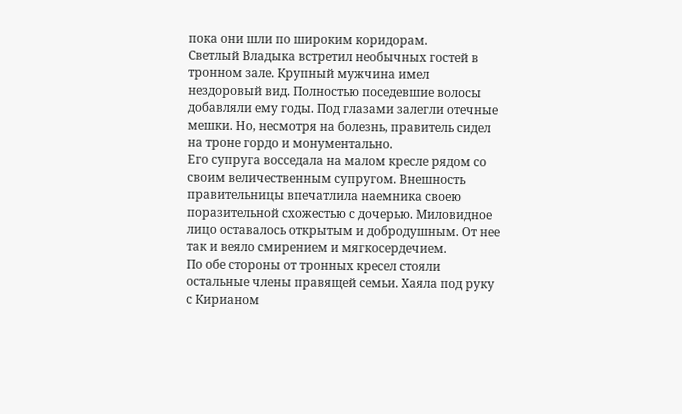пока они шли по широким коридорам.
Светлый Владыка встретил необычных гостей в тронном зале. Крупный мужчина имел нездоровый вид. Полностью поседевшие волосы добавляли ему годы. Под глазами залегли отечные мешки. Но, несмотря на болезнь, правитель сидел на троне гордо и монументально.
Его супруга восседала на малом кресле рядом со своим величественным супругом. Внешность правительницы впечатлила наемника своею поразительной схожестью с дочерью. Миловидное лицо оставалось открытым и добродушным. От нее так и веяло смирением и мягкосердечием.
По обе стороны от тронных кресел стояли остальные члены правящей семьи. Хаяла под руку с Кирианом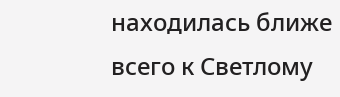находилась ближе всего к Светлому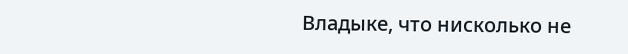Владыке, что нисколько не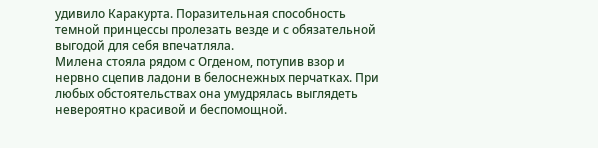удивило Каракурта. Поразительная способность темной принцессы пролезать везде и с обязательной выгодой для себя впечатляла.
Милена стояла рядом с Огденом, потупив взор и нервно сцепив ладони в белоснежных перчатках. При любых обстоятельствах она умудрялась выглядеть невероятно красивой и беспомощной.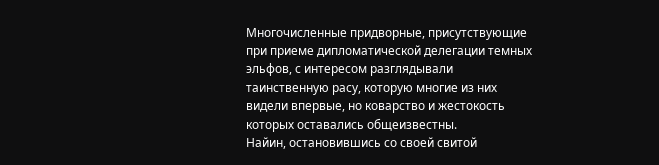Многочисленные придворные, присутствующие при приеме дипломатической делегации темных эльфов, с интересом разглядывали таинственную расу, которую многие из них видели впервые, но коварство и жестокость которых оставались общеизвестны.
Найин, остановившись со своей свитой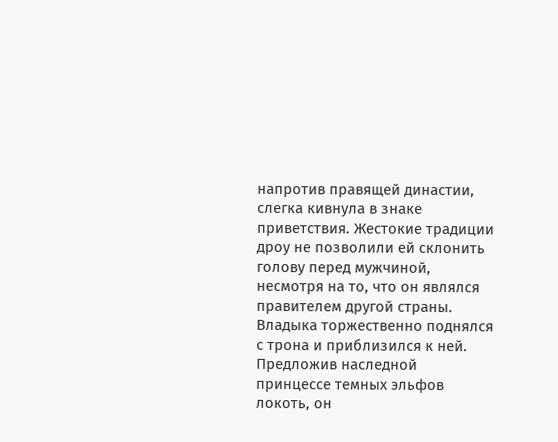напротив правящей династии, слегка кивнула в знаке приветствия. Жестокие традиции дроу не позволили ей склонить голову перед мужчиной, несмотря на то, что он являлся правителем другой страны.
Владыка торжественно поднялся с трона и приблизился к ней. Предложив наследной принцессе темных эльфов локоть, он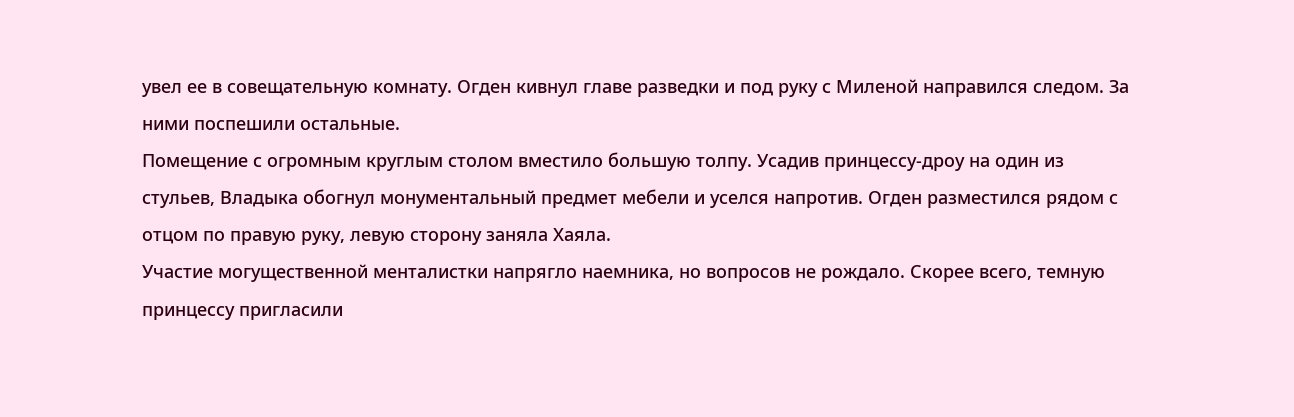увел ее в совещательную комнату. Огден кивнул главе разведки и под руку с Миленой направился следом. За ними поспешили остальные.
Помещение с огромным круглым столом вместило большую толпу. Усадив принцессу-дроу на один из стульев, Владыка обогнул монументальный предмет мебели и уселся напротив. Огден разместился рядом с отцом по правую руку, левую сторону заняла Хаяла.
Участие могущественной менталистки напрягло наемника, но вопросов не рождало. Скорее всего, темную принцессу пригласили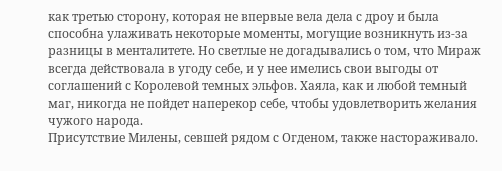как третью сторону, которая не впервые вела дела с дроу и была способна улаживать некоторые моменты, могущие возникнуть из-за разницы в менталитете. Но светлые не догадывались о том, что Мираж всегда действовала в угоду себе, и у нее имелись свои выгоды от соглашений с Королевой темных эльфов. Хаяла, как и любой темный маг, никогда не пойдет наперекор себе, чтобы удовлетворить желания чужого народа.
Присутствие Милены, севшей рядом с Огденом, также настораживало.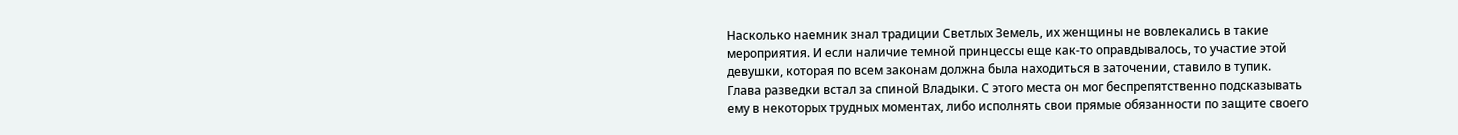Насколько наемник знал традиции Светлых Земель, их женщины не вовлекались в такие мероприятия. И если наличие темной принцессы еще как-то оправдывалось, то участие этой девушки, которая по всем законам должна была находиться в заточении, ставило в тупик.
Глава разведки встал за спиной Владыки. С этого места он мог беспрепятственно подсказывать ему в некоторых трудных моментах, либо исполнять свои прямые обязанности по защите своего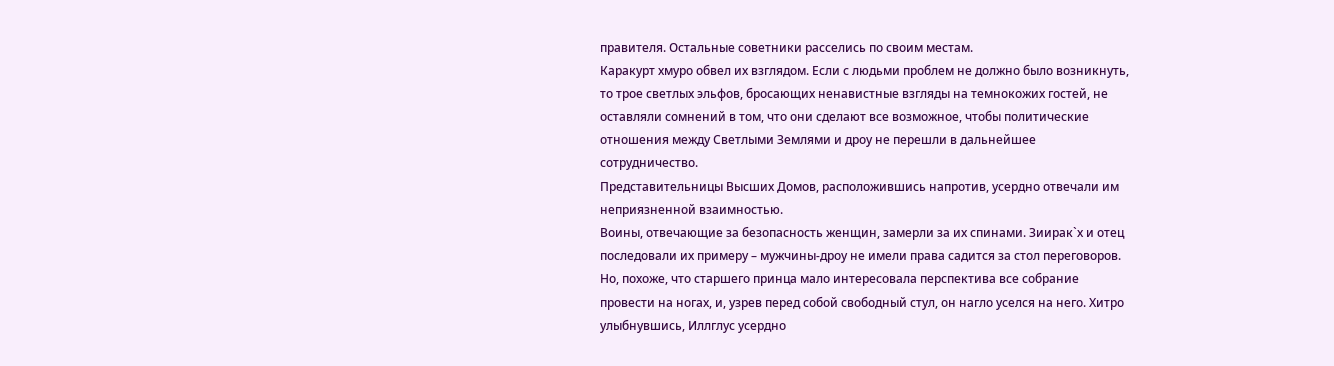правителя. Остальные советники расселись по своим местам.
Каракурт хмуро обвел их взглядом. Если с людьми проблем не должно было возникнуть, то трое светлых эльфов, бросающих ненавистные взгляды на темнокожих гостей, не оставляли сомнений в том, что они сделают все возможное, чтобы политические отношения между Светлыми Землями и дроу не перешли в дальнейшее сотрудничество.
Представительницы Высших Домов, расположившись напротив, усердно отвечали им неприязненной взаимностью.
Воины, отвечающие за безопасность женщин, замерли за их спинами. Зиирак`х и отец последовали их примеру – мужчины-дроу не имели права садится за стол переговоров.
Но, похоже, что старшего принца мало интересовала перспектива все собрание провести на ногах, и, узрев перед собой свободный стул, он нагло уселся на него. Хитро улыбнувшись, Иллглус усердно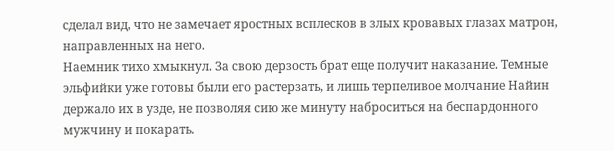сделал вид, что не замечает яростных всплесков в злых кровавых глазах матрон, направленных на него.
Наемник тихо хмыкнул. За свою дерзость брат еще получит наказание. Темные эльфийки уже готовы были его растерзать, и лишь терпеливое молчание Найин держало их в узде, не позволяя сию же минуту наброситься на беспардонного мужчину и покарать.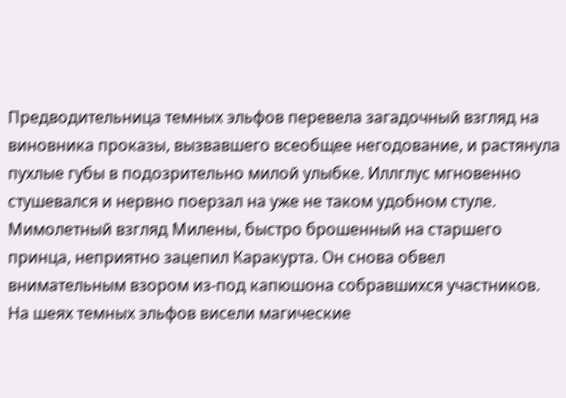Предводительница темных эльфов перевела загадочный взгляд на виновника проказы, вызвавшего всеобщее негодование, и растянула пухлые губы в подозрительно милой улыбке. Иллглус мгновенно стушевался и нервно поерзал на уже не таком удобном стуле.
Мимолетный взгляд Милены, быстро брошенный на старшего принца, неприятно зацепил Каракурта. Он снова обвел внимательным взором из-под капюшона собравшихся участников.
На шеях темных эльфов висели магические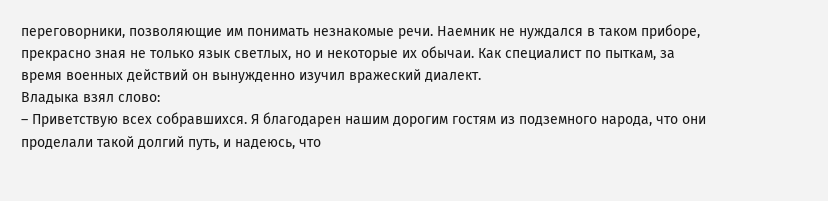переговорники, позволяющие им понимать незнакомые речи. Наемник не нуждался в таком приборе, прекрасно зная не только язык светлых, но и некоторые их обычаи. Как специалист по пыткам, за время военных действий он вынужденно изучил вражеский диалект.
Владыка взял слово:
– Приветствую всех собравшихся. Я благодарен нашим дорогим гостям из подземного народа, что они проделали такой долгий путь, и надеюсь, что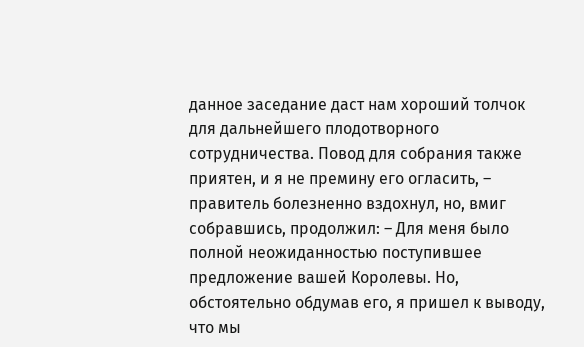данное заседание даст нам хороший толчок для дальнейшего плодотворного сотрудничества. Повод для собрания также приятен, и я не премину его огласить, – правитель болезненно вздохнул, но, вмиг собравшись, продолжил: – Для меня было полной неожиданностью поступившее предложение вашей Королевы. Но, обстоятельно обдумав его, я пришел к выводу, что мы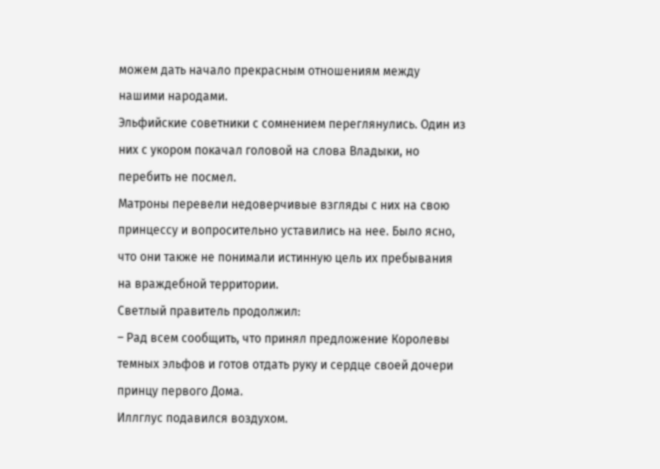можем дать начало прекрасным отношениям между нашими народами.
Эльфийские советники с сомнением переглянулись. Один из них с укором покачал головой на слова Владыки, но перебить не посмел.
Матроны перевели недоверчивые взгляды с них на свою принцессу и вопросительно уставились на нее. Было ясно, что они также не понимали истинную цель их пребывания на враждебной территории.
Светлый правитель продолжил:
– Рад всем сообщить, что принял предложение Королевы темных эльфов и готов отдать руку и сердце своей дочери принцу первого Дома.
Иллглус подавился воздухом.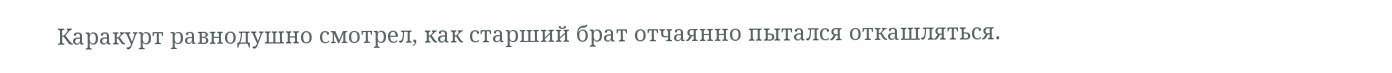Каракурт равнодушно смотрел, как старший брат отчаянно пытался откашляться.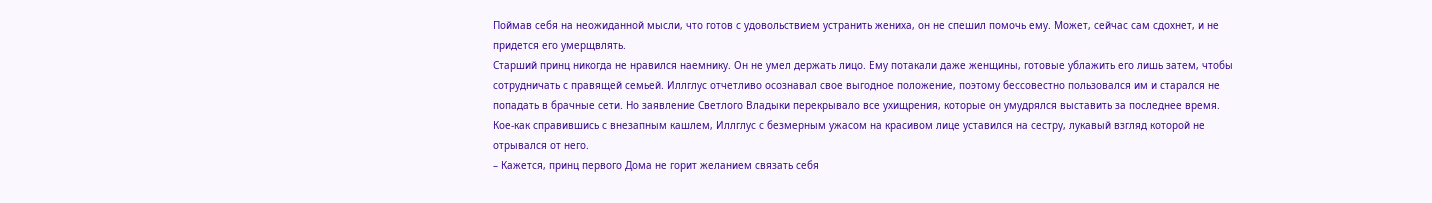Поймав себя на неожиданной мысли, что готов с удовольствием устранить жениха, он не спешил помочь ему. Может, сейчас сам сдохнет, и не придется его умерщвлять.
Старший принц никогда не нравился наемнику. Он не умел держать лицо. Ему потакали даже женщины, готовые ублажить его лишь затем, чтобы сотрудничать с правящей семьей. Иллглус отчетливо осознавал свое выгодное положение, поэтому бессовестно пользовался им и старался не попадать в брачные сети. Но заявление Светлого Владыки перекрывало все ухищрения, которые он умудрялся выставить за последнее время.
Кое-как справившись с внезапным кашлем, Иллглус с безмерным ужасом на красивом лице уставился на сестру, лукавый взгляд которой не отрывался от него.
– Кажется, принц первого Дома не горит желанием связать себя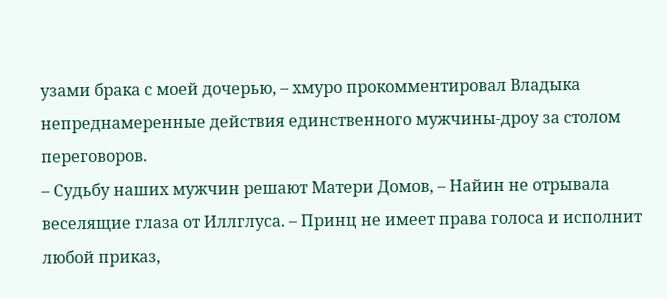узами брака с моей дочерью, – хмуро прокомментировал Владыка непреднамеренные действия единственного мужчины-дроу за столом переговоров.
– Судьбу наших мужчин решают Матери Домов, – Найин не отрывала веселящие глаза от Иллглуса. – Принц не имеет права голоса и исполнит любой приказ,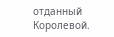отданный Королевой.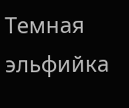Темная эльфийка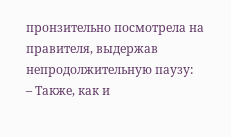пронзительно посмотрела на правителя, выдержав непродолжительную паузу:
– Также, как и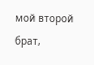мой второй брат,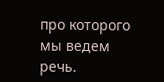про которого мы ведем речь.